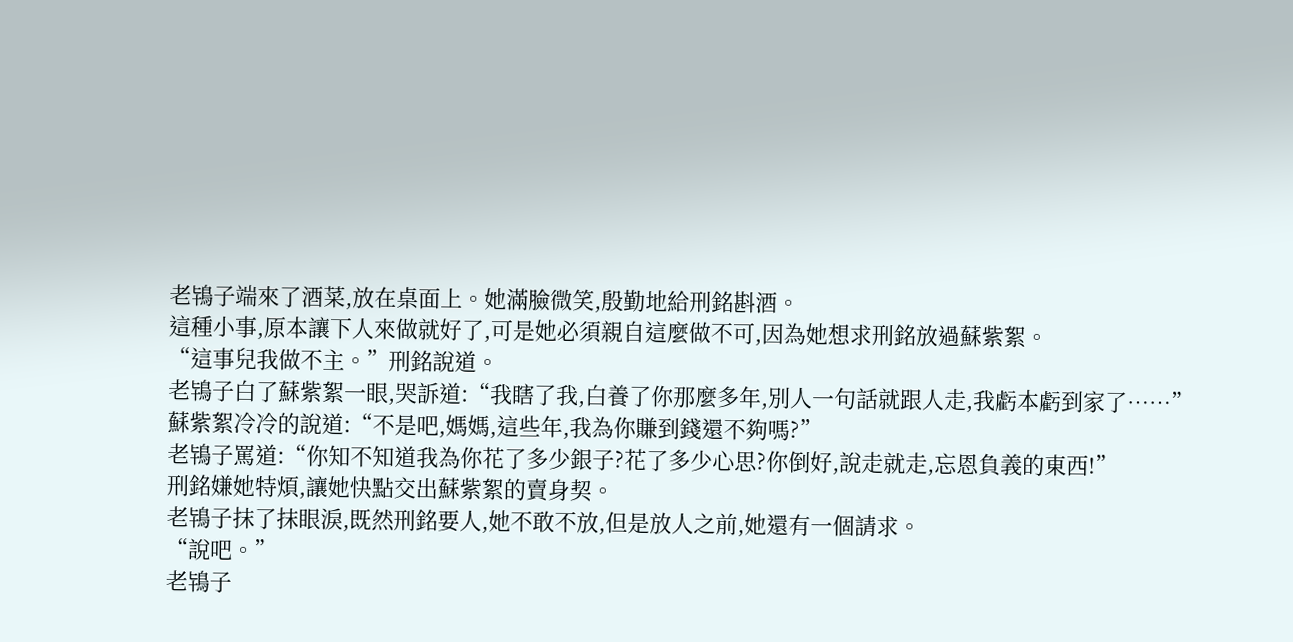老鴇子端來了酒菜,放在桌面上。她滿臉微笑,殷勤地給刑銘斟酒。
這種小事,原本讓下人來做就好了,可是她必須親自這麼做不可,因為她想求刑銘放過蘇紫絮。
“這事兒我做不主。”刑銘說道。
老鴇子白了蘇紫絮一眼,哭訴道:“我瞎了我,白養了你那麼多年,別人一句話就跟人走,我虧本虧到家了……”
蘇紫絮冷冷的說道:“不是吧,媽媽,這些年,我為你賺到錢還不夠嗎?”
老鴇子罵道:“你知不知道我為你花了多少銀子?花了多少心思?你倒好,說走就走,忘恩負義的東西!”
刑銘嫌她特煩,讓她快點交出蘇紫絮的賣身契。
老鴇子抹了抹眼淚,既然刑銘要人,她不敢不放,但是放人之前,她還有一個請求。
“說吧。”
老鴇子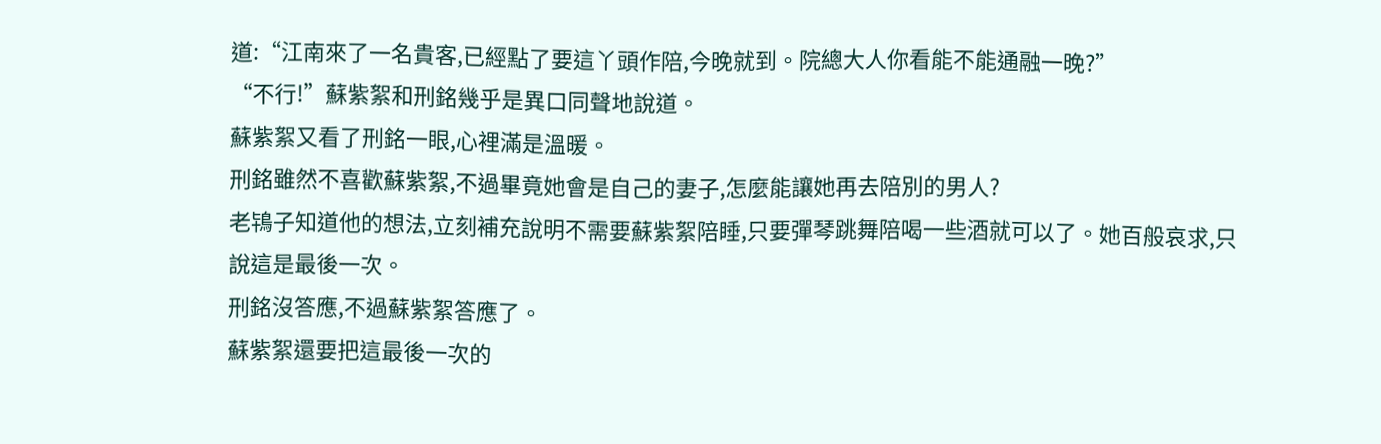道:“江南來了一名貴客,已經點了要這丫頭作陪,今晚就到。院總大人你看能不能通融一晚?”
“不行!”蘇紫絮和刑銘幾乎是異口同聲地說道。
蘇紫絮又看了刑銘一眼,心裡滿是溫暖。
刑銘雖然不喜歡蘇紫絮,不過畢竟她會是自己的妻子,怎麼能讓她再去陪別的男人?
老鴇子知道他的想法,立刻補充說明不需要蘇紫絮陪睡,只要彈琴跳舞陪喝一些酒就可以了。她百般哀求,只說這是最後一次。
刑銘沒答應,不過蘇紫絮答應了。
蘇紫絮還要把這最後一次的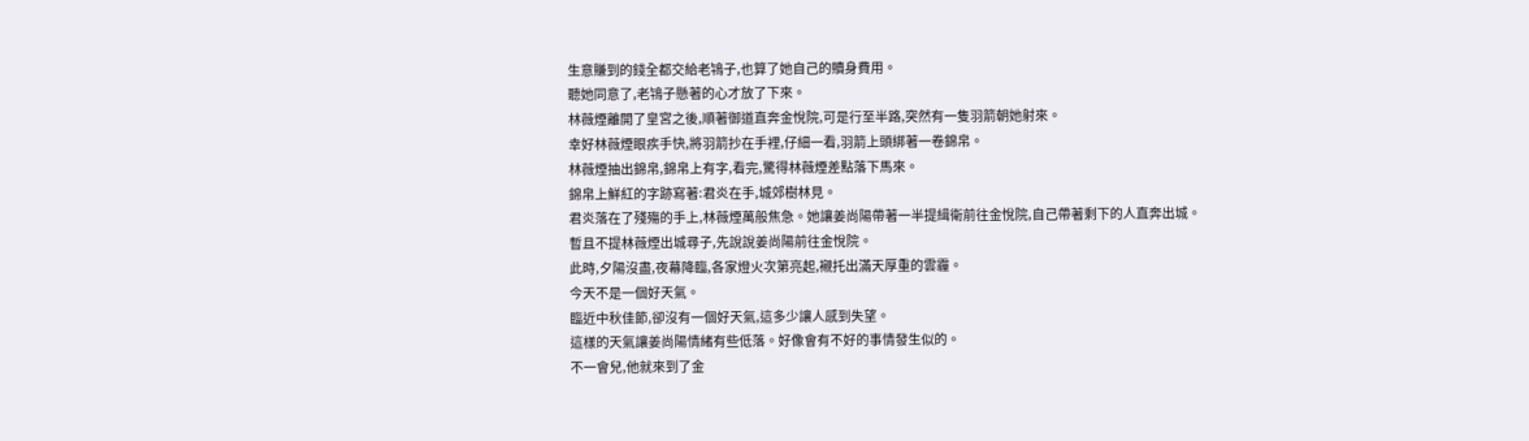生意賺到的錢全都交給老鴇子,也算了她自己的贖身費用。
聽她同意了,老鴇子懸著的心才放了下來。
林薇煙離開了皇宮之後,順著御道直奔金悅院,可是行至半路,突然有一隻羽箭朝她射來。
幸好林薇煙眼疾手快,將羽箭抄在手裡,仔細一看,羽箭上頭綁著一卷錦帛。
林薇煙抽出錦帛,錦帛上有字,看完,驚得林薇煙差點落下馬來。
錦帛上鮮紅的字跡寫著:君炎在手,城郊樹林見。
君炎落在了殘殤的手上,林薇煙萬般焦急。她讓姜尚陽帶著一半提緝衛前往金悅院,自己帶著剩下的人直奔出城。
暫且不提林薇煙出城尋子,先說說姜尚陽前往金悅院。
此時,夕陽沒盡,夜幕降臨,各家燈火次第亮起,襯托出滿天厚重的雲霾。
今天不是一個好天氣。
臨近中秋佳節,卻沒有一個好天氣,這多少讓人感到失望。
這樣的天氣讓姜尚陽情緒有些低落。好像會有不好的事情發生似的。
不一會兒,他就來到了金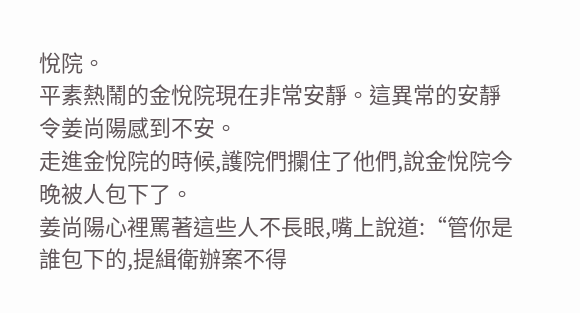悅院。
平素熱鬧的金悅院現在非常安靜。這異常的安靜令姜尚陽感到不安。
走進金悅院的時候,護院們攔住了他們,說金悅院今晚被人包下了。
姜尚陽心裡罵著這些人不長眼,嘴上說道:“管你是誰包下的,提緝衛辦案不得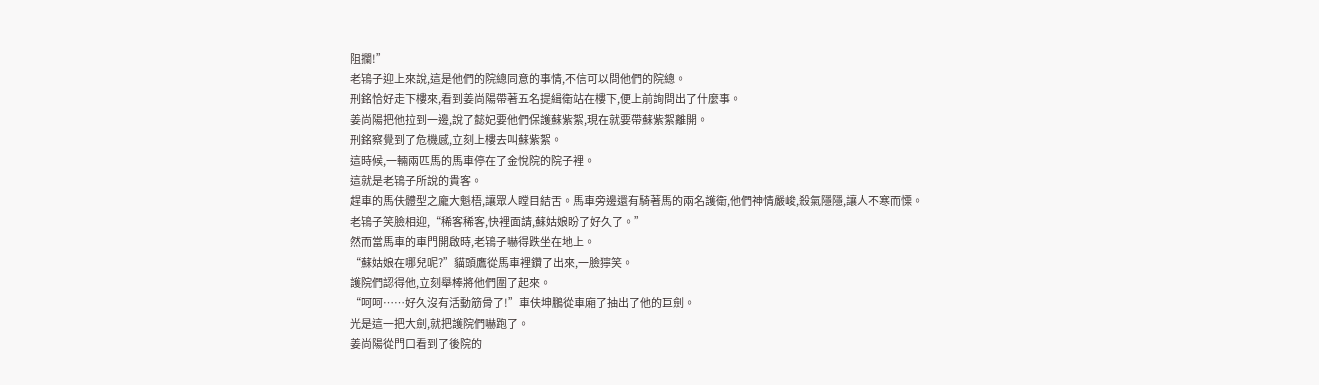阻攔!”
老鴇子迎上來說,這是他們的院總同意的事情,不信可以問他們的院總。
刑銘恰好走下樓來,看到姜尚陽帶著五名提緝衛站在樓下,便上前詢問出了什麼事。
姜尚陽把他拉到一邊,說了懿妃要他們保護蘇紫絮,現在就要帶蘇紫絮離開。
刑銘察覺到了危機感,立刻上樓去叫蘇紫絮。
這時候,一輛兩匹馬的馬車停在了金悅院的院子裡。
這就是老鴇子所說的貴客。
趕車的馬伕體型之龐大魁梧,讓眾人瞠目結舌。馬車旁邊還有騎著馬的兩名護衛,他們神情嚴峻,殺氣隱隱,讓人不寒而慄。
老鴇子笑臉相迎,“稀客稀客,快裡面請,蘇姑娘盼了好久了。”
然而當馬車的車門開啟時,老鴇子嚇得跌坐在地上。
“蘇姑娘在哪兒呢?”貓頭鷹從馬車裡鑽了出來,一臉獰笑。
護院們認得他,立刻舉棒將他們圍了起來。
“呵呵……好久沒有活動筋骨了!”車伕坤鵬從車廂了抽出了他的巨劍。
光是這一把大劍,就把護院們嚇跑了。
姜尚陽從門口看到了後院的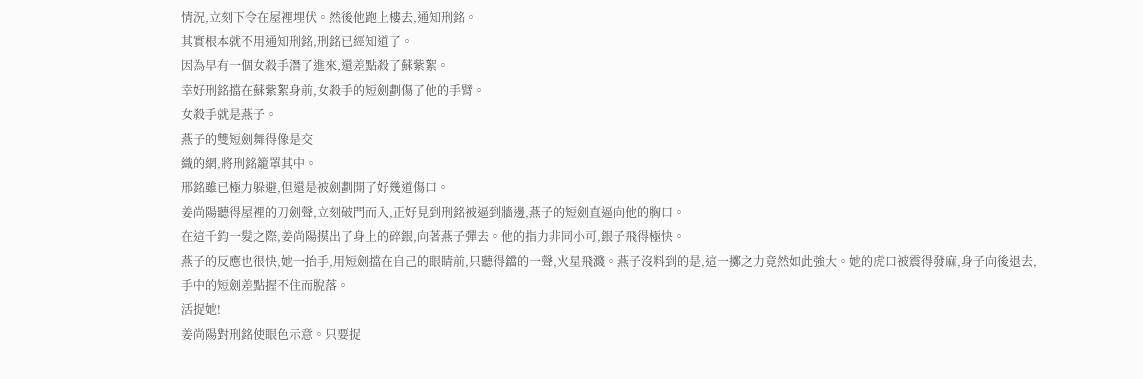情況,立刻下令在屋裡埋伏。然後他跑上樓去,通知刑銘。
其實根本就不用通知刑銘,刑銘已經知道了。
因為早有一個女殺手潛了進來,還差點殺了蘇紫絮。
幸好刑銘擋在蘇紫絮身前,女殺手的短劍劃傷了他的手臂。
女殺手就是燕子。
燕子的雙短劍舞得像是交
織的網,將刑銘籠罩其中。
邢銘雖已極力躲避,但還是被劍劃開了好幾道傷口。
姜尚陽聽得屋裡的刀劍聲,立刻破門而入,正好見到刑銘被逼到牆邊,燕子的短劍直逼向他的胸口。
在這千鈞一髮之際,姜尚陽摸出了身上的碎銀,向著燕子彈去。他的指力非同小可,銀子飛得極快。
燕子的反應也很快,她一抬手,用短劍擋在自己的眼睛前,只聽得鐺的一聲,火星飛濺。燕子沒料到的是,這一擲之力竟然如此強大。她的虎口被震得發麻,身子向後退去,手中的短劍差點握不住而脫落。
活捉她!
姜尚陽對刑銘使眼色示意。只要捉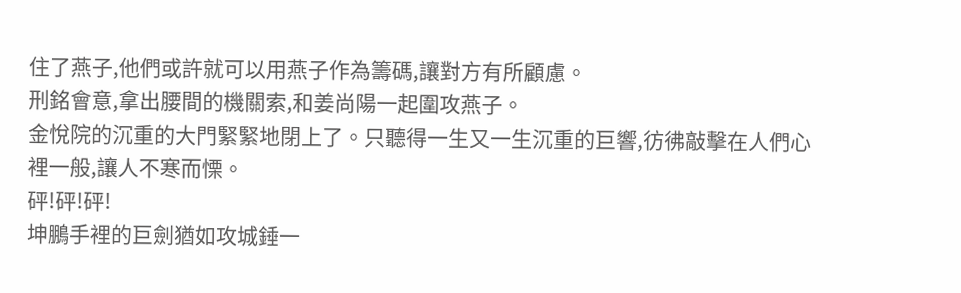住了燕子,他們或許就可以用燕子作為籌碼,讓對方有所顧慮。
刑銘會意,拿出腰間的機關索,和姜尚陽一起圍攻燕子。
金悅院的沉重的大門緊緊地閉上了。只聽得一生又一生沉重的巨響,彷彿敲擊在人們心裡一般,讓人不寒而慄。
砰!砰!砰!
坤鵬手裡的巨劍猶如攻城錘一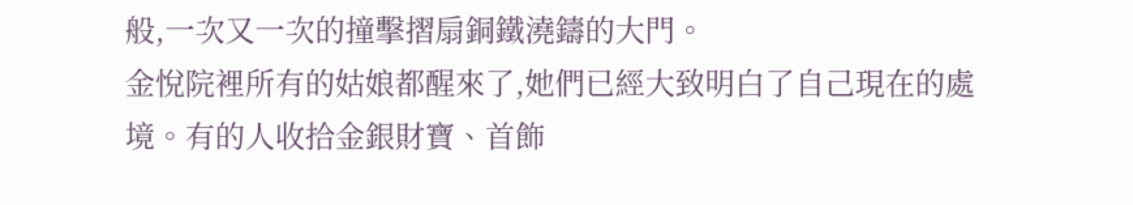般,一次又一次的撞擊摺扇銅鐵澆鑄的大門。
金悅院裡所有的姑娘都醒來了,她們已經大致明白了自己現在的處境。有的人收拾金銀財寶、首飾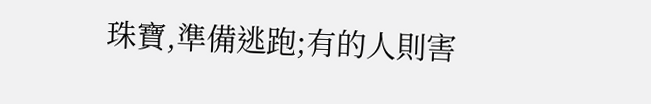珠寶,準備逃跑;有的人則害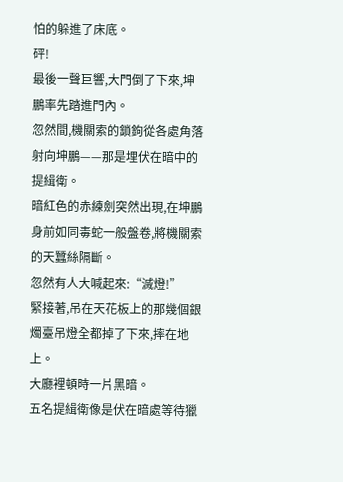怕的躲進了床底。
砰!
最後一聲巨響,大門倒了下來,坤鵬率先踏進門內。
忽然間,機關索的鎖鉤從各處角落射向坤鵬——那是埋伏在暗中的提緝衛。
暗紅色的赤練劍突然出現,在坤鵬身前如同毒蛇一般盤卷,將機關索的天蠶絲隔斷。
忽然有人大喊起來:“滅燈!”
緊接著,吊在天花板上的那幾個銀燭臺吊燈全都掉了下來,摔在地上。
大廳裡頓時一片黑暗。
五名提緝衛像是伏在暗處等待獵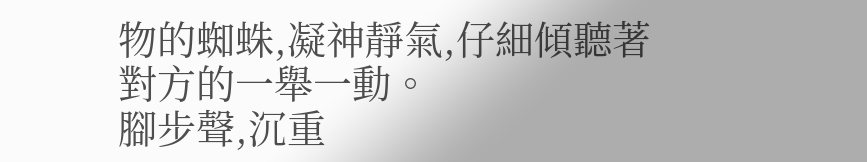物的蜘蛛,凝神靜氣,仔細傾聽著對方的一舉一動。
腳步聲,沉重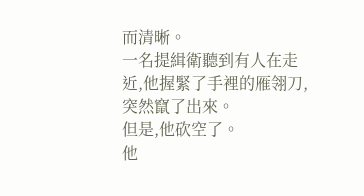而清晰。
一名提緝衛聽到有人在走近,他握緊了手裡的雁翎刀,突然竄了出來。
但是,他砍空了。
他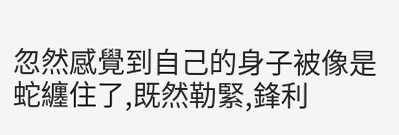忽然感覺到自己的身子被像是蛇纏住了,既然勒緊,鋒利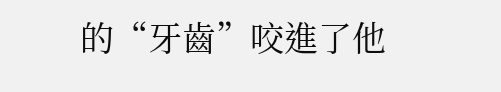的“牙齒”咬進了他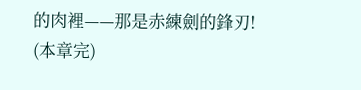的肉裡——那是赤練劍的鋒刃!
(本章完)